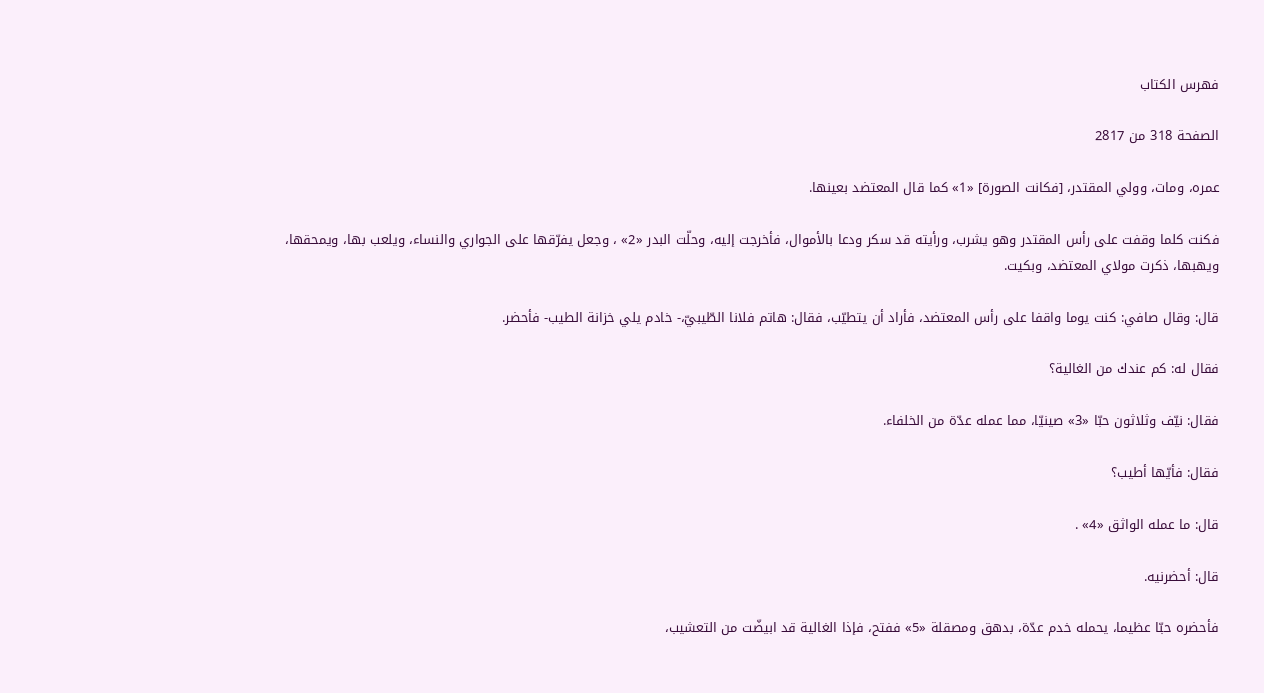فهرس الكتاب

الصفحة 318 من 2817

عمره، ومات، وولي المقتدر، [فكانت الصورة] «1» كما قال المعتضد بعينها.

فكنت كلما وقفت على رأس المقتدر وهو يشرب، ورأيته قد سكر ودعا بالأموال، فأخرجت إليه، وحلّت البدر «2» ، وجعل يفرّقها على الجواري والنساء، ويلعب بها، ويمحقها، ويهبها، ذكرت مولاي المعتضد، وبكيت.

قال: وقال صافي: كنت يوما واقفا على رأس المعتضد، فأراد أن يتطيّب، فقال: هاتم فلانا الطّيبيّ،- خادم يلي خزانة الطيب- فأحضر.

فقال له: كم عندك من الغالية؟

فقال: نيّف وثلاثون حبّا «3» صينيّا، مما عمله عدّة من الخلفاء.

فقال: فأيّها أطيب؟

قال: ما عمله الواثق «4» .

قال: أحضرنيه.

فأحضره حبّا عظيما، يحمله خدم عدّة، بدهق ومصقلة «5» ففتح، فإذا الغالية قد ابيضّت من التعشيب،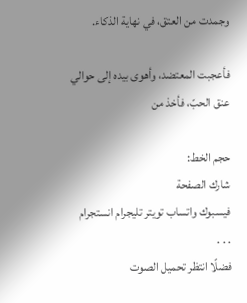وجمدت من العتق، في نهاية الذكاء.

فأعجبت المعتضد، وأهوى بيده إلى حوالي عنق الحبّ، فأخذ من

حجم الخط:
شارك الصفحة
فيسبوك واتساب تويتر تليجرام انستجرام
. . .
فضلًا انتظر تحميل الصوت